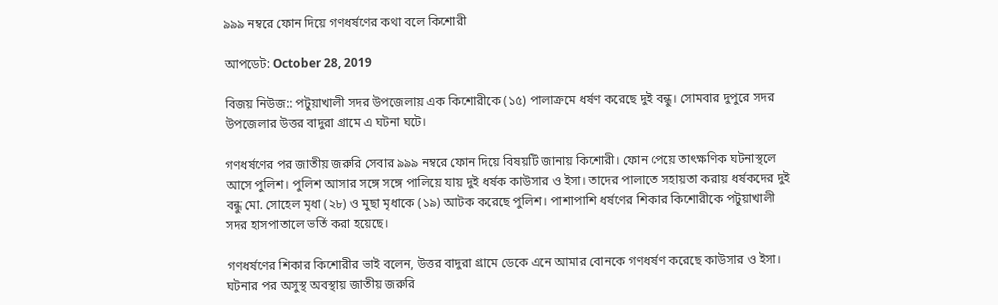৯৯৯ নম্বরে ফোন দিয়ে গণধর্ষণের কথা বলে কিশোরী

আপডেট: October 28, 2019

বিজয় নিউজ:: পটুয়াখালী সদর উপজেলায় এক কিশোরীকে (১৫) পালাক্রমে ধর্ষণ করেছে দুই বন্ধু। সোমবার দুপুরে সদর উপজেলার উত্তর বাদুরা গ্রামে এ ঘটনা ঘটে।

গণধর্ষণের পর জাতীয় জরুরি সেবার ৯৯৯ নম্বরে ফোন দিয়ে বিষয়টি জানায় কিশোরী। ফোন পেয়ে তাৎক্ষণিক ঘটনাস্থলে আসে পুলিশ। পুলিশ আসার সঙ্গে সঙ্গে পালিয়ে যায় দুই ধর্ষক কাউসার ও ইসা। তাদের পালাতে সহায়তা করায় ধর্ষকদের দুই বন্ধু মো. সোহেল মৃধা (২৮) ও মুছা মৃধাকে (১৯) আটক করেছে পুলিশ। পাশাপাশি ধর্ষণের শিকার কিশোরীকে পটুয়াখালী সদর হাসপাতালে ভর্তি করা হয়েছে।

গণধর্ষণের শিকার কিশোরীর ভাই বলেন, উত্তর বাদুরা গ্রামে ডেকে এনে আমার বোনকে গণধর্ষণ করেছে কাউসার ও ইসা। ঘটনার পর অসুস্থ অবস্থায় জাতীয় জরুরি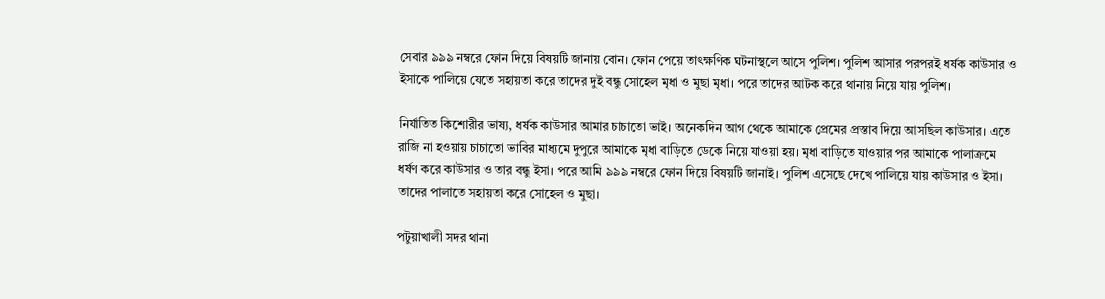সেবার ৯৯৯ নম্বরে ফোন দিয়ে বিষয়টি জানায় বোন। ফোন পেয়ে তাৎক্ষণিক ঘটনাস্থলে আসে পুলিশ। পুলিশ আসার পরপরই ধর্ষক কাউসার ও ইসাকে পালিয়ে যেতে সহায়তা করে তাদের দুই বন্ধু সোহেল মৃধা ও মুছা মৃধা। পরে তাদের আটক করে থানায় নিয়ে যায় পুলিশ।

নির্যাতিত কিশোরীর ভাষ্য, ধর্ষক কাউসার আমার চাচাতো ভাই। অনেকদিন আগ থেকে আমাকে প্রেমের প্রস্তাব দিয়ে আসছিল কাউসার। এতে রাজি না হওয়ায় চাচাতো ভাবির মাধ্যমে দুপুরে আমাকে মৃধা বাড়িতে ডেকে নিয়ে যাওয়া হয়। মৃধা বাড়িতে যাওয়ার পর আমাকে পালাক্রমে ধর্ষণ করে কাউসার ও তার বন্ধু ইসা। পরে আমি ৯৯৯ নম্বরে ফোন দিয়ে বিষয়টি জানাই। পুলিশ এসেছে দেখে পালিয়ে যায় কাউসার ও ইসা। তাদের পালাতে সহায়তা করে সোহেল ও মুছা।

পটুয়াখালী সদর থানা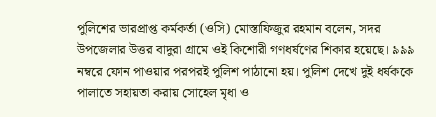পুলিশের ভারপ্রাপ্ত কর্মকর্তা (ওসি) মোস্তাফিজুর রহমান বলেন, সদর উপজেলার উত্তর বাদুরা গ্রামে ওই কিশোরী গণধর্ষণের শিকার হয়েছে। ৯৯৯ নম্বরে ফোন পাওয়ার পরপরই পুলিশ পাঠানো হয়। পুলিশ দেখে দুই ধর্ষককে পালাতে সহায়তা করায় সোহেল মৃধা ও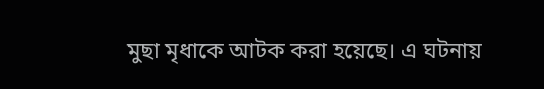মুছা মৃধাকে আটক করা হয়েছে। এ ঘটনায়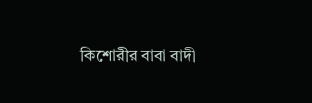কিশোরীর বাবা বাদী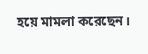হয়ে মামলা করেছেন।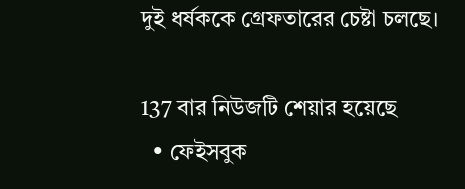দুই ধর্ষককে গ্রেফতারের চেষ্টা চলছে।

137 বার নিউজটি শেয়ার হয়েছে
  • ফেইসবুক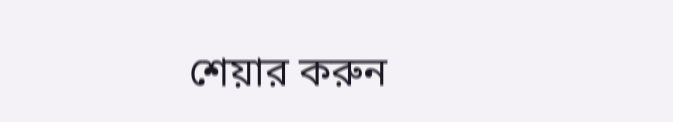শেয়ার করুন